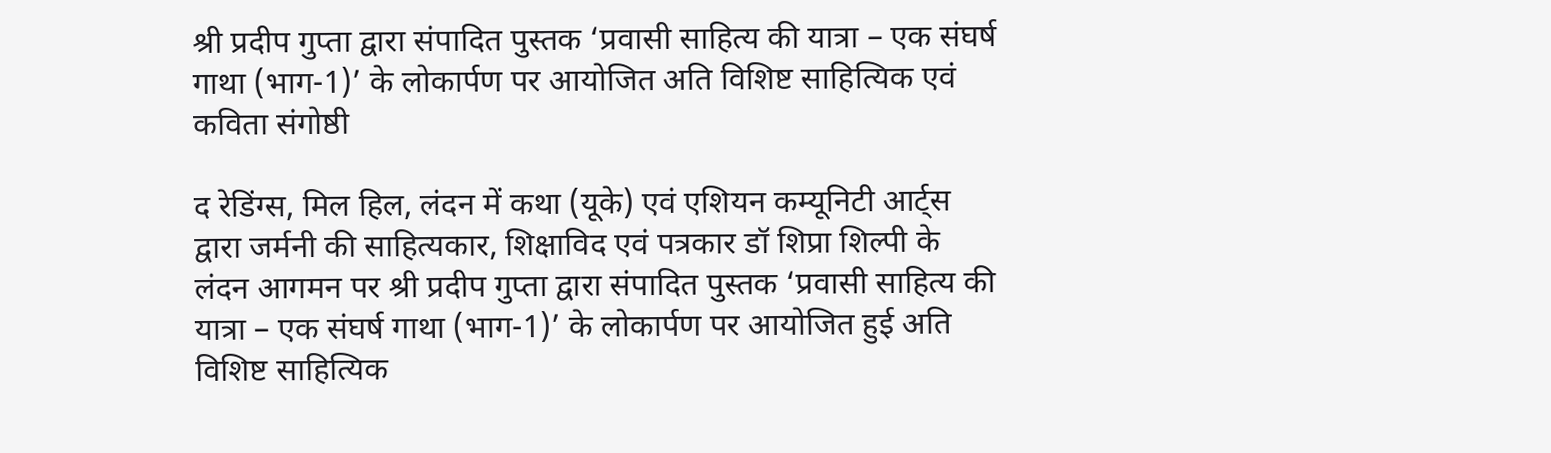श्री प्रदीप गुप्ता द्वारा संपादित पुस्तक ‘प्रवासी साहित्य की यात्रा – एक संघर्ष गाथा (भाग-1)’ के लोकार्पण पर आयोजित अति विशिष्ट साहित्यिक एवं कविता संगोष्ठी

द रेडिंग्स, मिल हिल, लंदन में कथा (यूके) एवं एशियन कम्यूनिटी आर्ट्स द्वारा जर्मनी की साहित्यकार, शिक्षाविद एवं पत्रकार डॉ शिप्रा शिल्पी के लंदन आगमन पर श्री प्रदीप गुप्ता द्वारा संपादित पुस्तक ‘प्रवासी साहित्य की यात्रा – एक संघर्ष गाथा (भाग-1)’ के लोकार्पण पर आयोजित हुई अति विशिष्ट साहित्यिक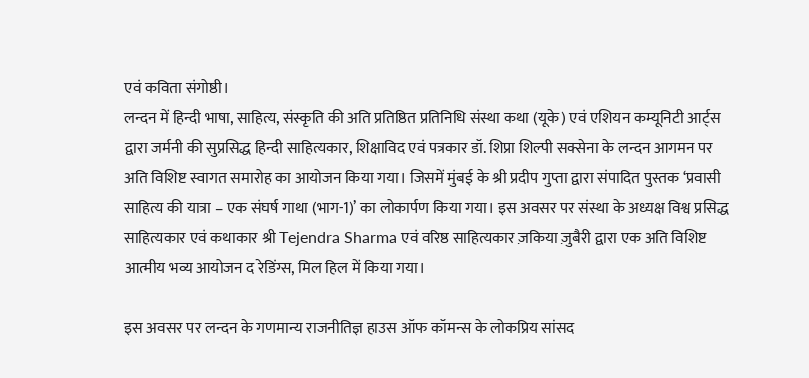एवं कविता संगोष्ठी।
लन्दन में हिन्दी भाषा, साहित्य, संस्कृति की अति प्रतिष्ठित प्रतिनिधि संस्था कथा (यूके) एवं एशियन कम्यूनिटी आर्ट्स द्वारा जर्मनी की सुप्रसिद्ध हिन्दी साहित्यकार, शिक्षाविद एवं पत्रकार डॉ. शिप्रा शिल्पी सक्सेना के लन्दन आगमन पर अति विशिष्ट स्वागत समारोह का आयोजन किया गया। जिसमें मुंबई के श्री प्रदीप गुप्ता द्वारा संपादित पुस्तक ‘प्रवासी साहित्य की यात्रा – एक संघर्ष गाथा (भाग-1)’ का लोकार्पण किया गया। इस अवसर पर संस्था के अध्यक्ष विश्व प्रसिद्ध साहित्यकार एवं कथाकार श्री Tejendra Sharma एवं वरिष्ठ साहित्यकार ज़किया ज़ुबैरी द्वारा एक अति विशिष्ट आत्मीय भव्य आयोजन द रेडिंग्स, मिल हिल में किया गया।

इस अवसर पर लन्दन के गणमान्य राजनीतिज्ञ हाउस ऑफ कॉमन्स के लोकप्रिय सांसद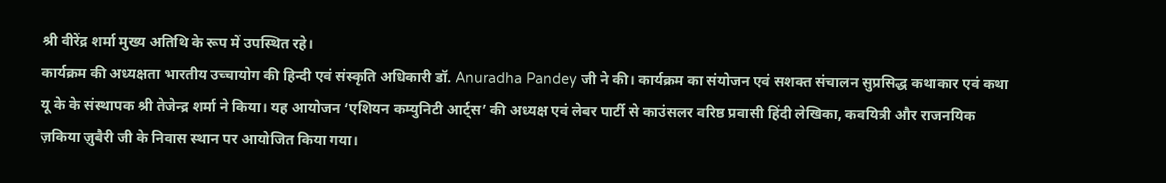श्री वीरेंद्र शर्मा मुख्य अतिथि के रूप में उपस्थित रहे।
कार्यक्रम की अध्यक्षता भारतीय उच्चायोग की हिन्दी एवं संस्कृति अधिकारी डॉ. Anuradha Pandey जी ने की। कार्यक्रम का संयोजन एवं सशक्त संचालन सुप्रसिद्ध कथाकार एवं कथा यू के के संस्थापक श्री तेजेन्द्र शर्मा ने किया। यह आयोजन ‘एशियन कम्युनिटी आर्ट्स’ की अध्यक्ष एवं लेबर पार्टी से काउंसलर वरिष्ठ प्रवासी हिंदी लेखिका, कवयित्री और राजनयिक ज़किया ज़ुबैरी जी के निवास स्थान पर आयोजित किया गया।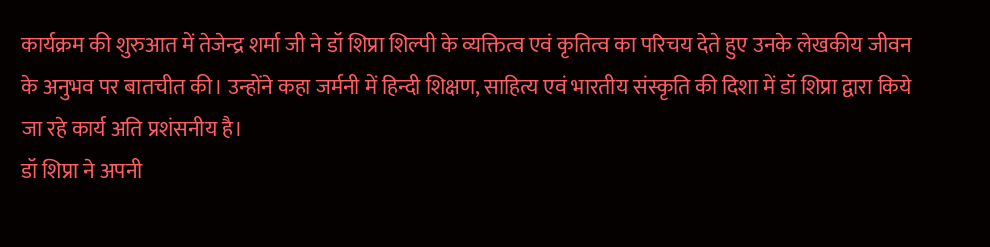कार्यक्रम की शुरुआत में तेजेन्द्र शर्मा जी ने डॉ शिप्रा शिल्पी के व्यक्तित्व एवं कृतित्व का परिचय देते हुए उनके लेखकीय जीवन के अनुभव पर बातचीत की। उन्होंने कहा जर्मनी में हिन्दी शिक्षण, साहित्य एवं भारतीय संस्कृति की दिशा में डॉ शिप्रा द्वारा किये जा रहे कार्य अति प्रशंसनीय है।
डॉ शिप्रा ने अपनी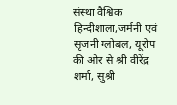संस्था वैश्विक हिन्दीशाला,जर्मनी एवं सृजनी ग्लोबल, यूरोप की ओर से श्री वीरेंद्र शर्मा, सुश्री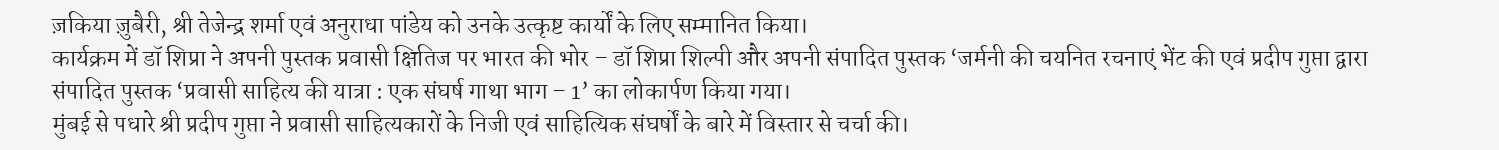ज़किया ज़ुबैरी, श्री तेजेन्द्र शर्मा एवं अनुराधा पांडेय को उनके उत्कृष्ट कार्यों के लिए सम्मानित किया।
कार्यक्रम में डॉ शिप्रा ने अपनी पुस्तक प्रवासी क्षितिज पर भारत की भोर – डॉ शिप्रा शिल्पी और अपनी संपादित पुस्तक ‘जर्मनी की चयनित रचनाएं भेंट की एवं प्रदीप गुप्ता द्वारा संपादित पुस्तक ‘प्रवासी साहित्य की यात्रा : एक संघर्ष गाथा भाग – 1’ का लोकार्पण किया गया।
मुंबई से पधारे श्री प्रदीप गुप्ता ने प्रवासी साहित्यकारों के निजी एवं साहित्यिक संघर्षों के बारे में विस्तार से चर्चा की।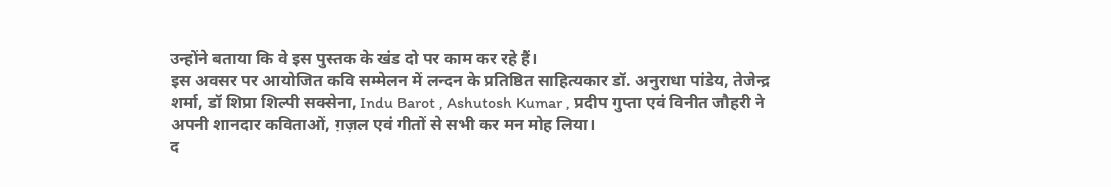उन्होंने बताया कि वे इस पुस्तक के खंड दो पर काम कर रहे हैं।
इस अवसर पर आयोजित कवि सम्मेलन में लन्दन के प्रतिष्ठित साहित्यकार डॉ. अनुराधा पांडेय, तेजेन्द्र शर्मा, डॉ शिप्रा शिल्पी सक्सेना, Indu Barot , Ashutosh Kumar , प्रदीप गुप्ता एवं विनीत जौहरी ने अपनी शानदार कविताओं, ग़ज़ल एवं गीतों से सभी कर मन मोह लिया।
द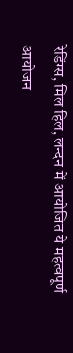रेडिंग्स, मिल हिल, लन्दन में आयोजित ये महत्वपूर्ण आयोजन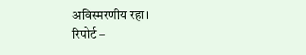अविस्मरणीय रहा।
रिपोर्ट –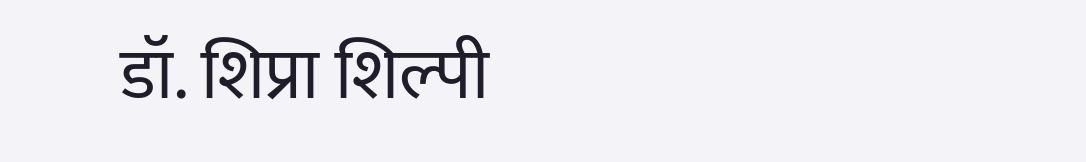डॉ. शिप्रा शिल्पी